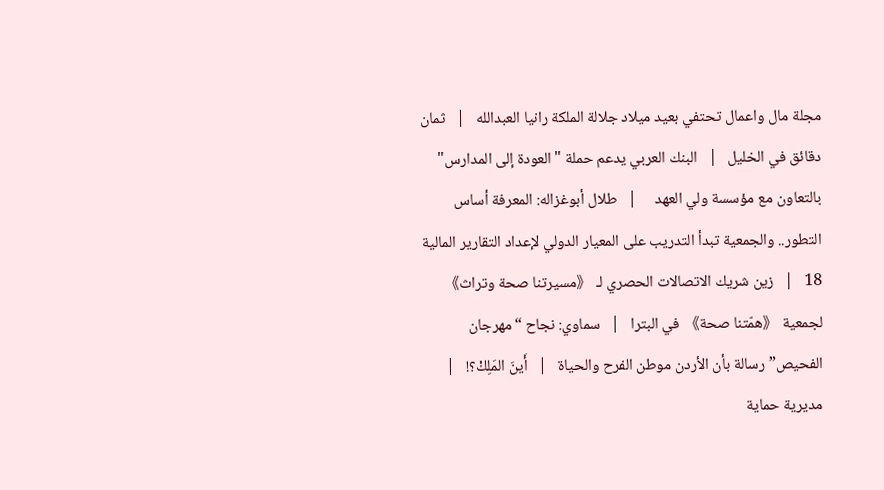مجلة مال واعمال تحتفي بعيد ميلاد جلالة الملكة رانيا العبدالله   |   ثمان دقائق في الخليل   |   البنك العربي يدعم حملة "العودة إلى المدارس" بالتعاون مع مؤسسة ولي العهد     |   طلال أبوغزاله: المعرفة أساس التطور.. والجمعية تبدأ التدريب على المعيار الدولي لإعداد التقارير المالية 18   |   زين شريك الاتصالات الحصري لـ 《مسيرتنا صحة وتراث》 لجمعية 《همّتنا صحة》 في البترا   |   سماوي: نجاح “مهرجان الفحيص” رسالة بأن الأردن موطن الفرح والحياة   |   أَينَ المَلِكْ؟!   |   مديرية حماية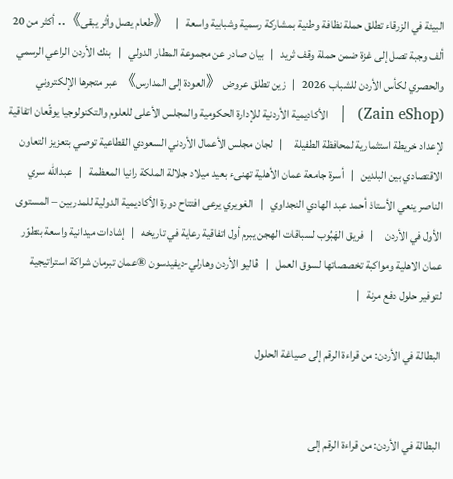البيئة في الزرقاء تطلق حملة نظافة وطنية بمشاركة رسمية وشبابية واسعة   |   《طعام يصل وأثر يبقى》.. أكثر من 20 ألف وجبة تصل إلى غزة ضمن حملة وقف ثريد   |   بيان صادر عن مجموعة المطار الدولي   |   بنك الأردن الراعي الرسمي والحصري لكأس الأردن للشباب 2026   |   زين تطلق عروض 《العودة إلى المدارس》 عبر متجرها الإلكتروني (Zain eShop)   |   الأكاديمية الأردنية للإدارة الحكومية والمجلس الأعلى للعلوم والتكنولوجيا يوقّعان اتفاقية لإعداد خريطة استثمارية لمحافظة الطفيلة     |   لجان مجلس الأعمال الأردني السعودي القطاعية توصي بتعزيز التعاون الاقتصادي بين البلدين   |   أسرة جامعة عمان الأهلية تهنىء بعيد ميلاد جلالة الملكة رانيا المعظمة   |   عبدالله سري الناصر ينعي الأستاذ أحمد عبد الهادي النجداوي   |   الغويري يرعى افتتاح دورة الأكاديمية الدولية للمدربين – المستوى الأول في الأردن     |   فريق الهَبُوب لسباقات الهجن يبرم أول اتفاقية رعاية في تاريخه   |   إشادات ميدانية واسعة بتطوّر عمان الاهلية ومواكبة تخصصاتها لسوق العمل   |   ڤاليو الأردن وهارلي-ديفيدسون ®عمان تبرمان شراكة استراتيجية لتوفير حلول دفع مرنة   |

البطالة في الأردن: من قراءة الرقم إلى صياغة الحلول


البطالة في الأردن: من قراءة الرقم إلى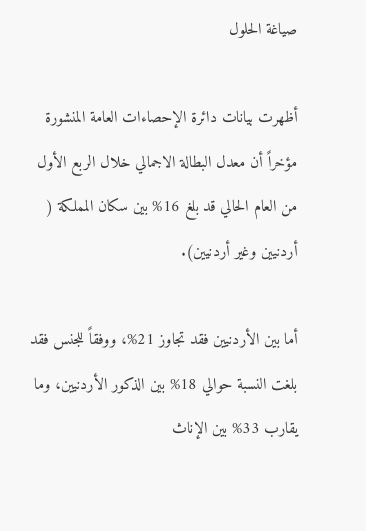صياغة الحلول

أظهرت بيانات دائرة الإحصاءات العامة المنشورة مؤخراً أن معدل البطالة الاجمالي خلال الربع الأول من العام الحالي قد بلغ 16% بين سكان المملكة ( أردنيين وغير أردنيين).

أما بين الأردنيين فقد تجاوز 21%، ووفقاً للجنس فقد بلغت النسبة حوالي 18% بين الذكور الأردنيين، وما يقارب 33% بين الإناث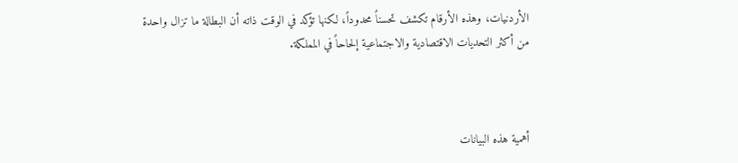الأردنيات، وهذه الأرقام تكشف تحسناً محدوداً، لكنها تؤكد في الوقت ذاته أن البطالة ما تزال واحدة من أكثر التحديات الاقتصادية والاجتماعية إلحاحاً في المملكة.



أهمية هذه البيانات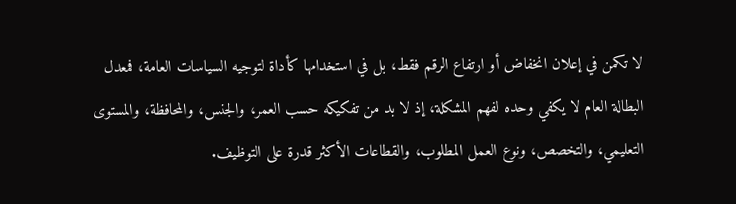لا تكمن في إعلان انخفاض أو ارتفاع الرقم فقط، بل في استخدامها كأداة لتوجيه السياسات العامة، فمعدل البطالة العام لا يكفي وحده لفهم المشكلة، إذ لا بد من تفكيكه حسب العمر، والجنس، والمحافظة، والمستوى التعليمي، والتخصص، ونوع العمل المطلوب، والقطاعات الأكثر قدرة على التوظيف.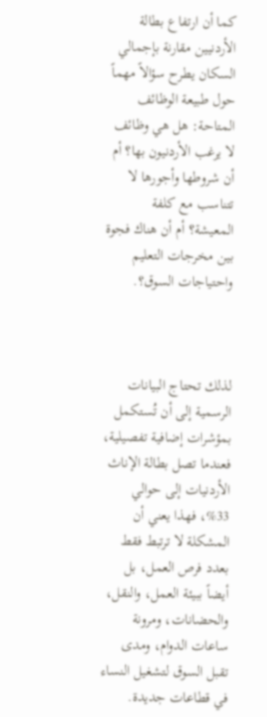كما أن ارتفاع بطالة الأردنيين مقارنة بإجمالي السكان يطرح سؤالاً مهماً حول طبيعة الوظائف المتاحة: هل هي وظائف لا يرغب الأردنيون بها؟ أم أن شروطها وأجورها لا تتناسب مع كلفة المعيشة؟ أم أن هناك فجوة بين مخرجات التعليم واحتياجات السوق؟.



لذلك تحتاج البيانات الرسمية إلى أن تُستكمل بمؤشرات إضافية تفصيلية، فعندما تصل بطالة الإناث الأردنيات إلى حوالي 33%، فهذا يعني أن المشكلة لا ترتبط فقط بعدد فرص العمل، بل أيضاً ببيئة العمل، والنقل، والحضانات، ومرونة ساعات الدوام، ومدى تقبل السوق لتشغيل النساء في قطاعات جديدة.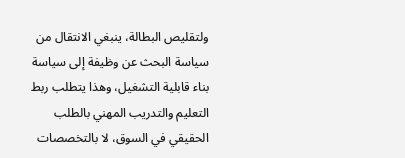ولتقليص البطالة، ينبغي الانتقال من سياسة البحث عن وظيفة إلى سياسة بناء قابلية التشغيل، وهذا يتطلب ربط التعليم والتدريب المهني بالطلب الحقيقي في السوق، لا بالتخصصات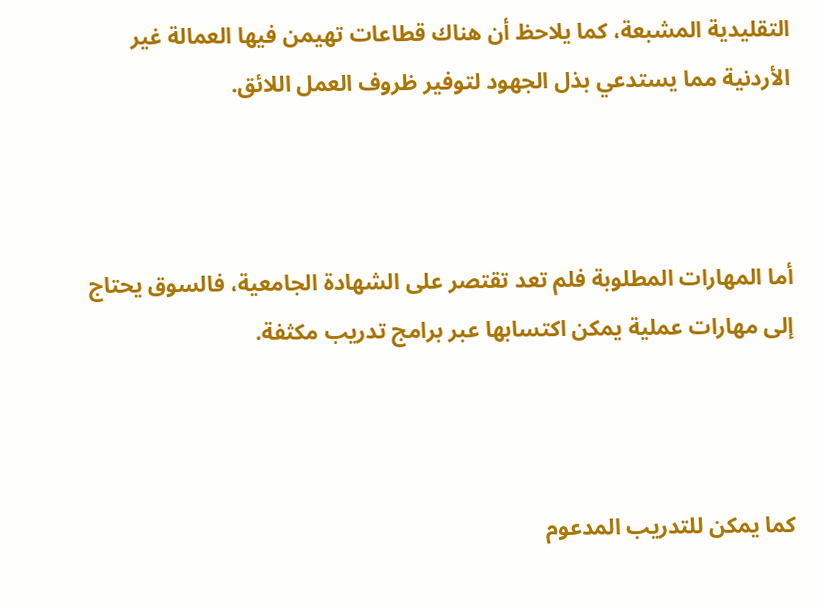التقليدية المشبعة، كما يلاحظ أن هناك قطاعات تهيمن فيها العمالة غير الأردنية مما يستدعي بذل الجهود لتوفير ظروف العمل اللائق.



أما المهارات المطلوبة فلم تعد تقتصر على الشهادة الجامعية، فالسوق يحتاج إلى مهارات عملية يمكن اكتسابها عبر برامج تدريب مكثفة.



كما يمكن للتدريب المدعوم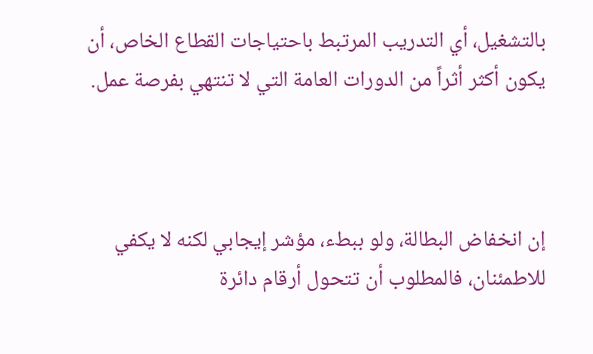بالتشغيل، أي التدريب المرتبط باحتياجات القطاع الخاص، أن يكون أكثر أثراً من الدورات العامة التي لا تنتهي بفرصة عمل.



إن انخفاض البطالة، ولو ببطء، مؤشر إيجابي لكنه لا يكفي للاطمئنان، فالمطلوب أن تتحول أرقام دائرة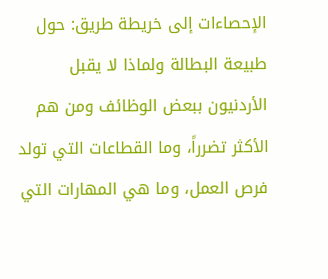الإحصاءات إلى خريطة طريق: حول طبيعة البطالة ولماذا لا يقبل الأردنيون ببعض الوظائف ومن هم الأكثر تضرراً، وما القطاعات التي تولد فرص العمل، وما هي المهارات التي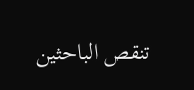تنقص الباحثين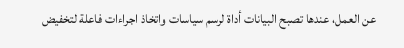عن العمل، عندها تصبح البيانات أداة لرسم سياسات واتخاذ اجراءات فاعلة لتخفيض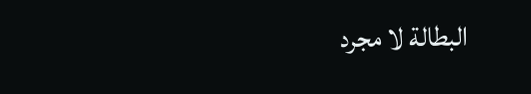البطالة لا مجرد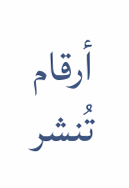أرقام تُنشر